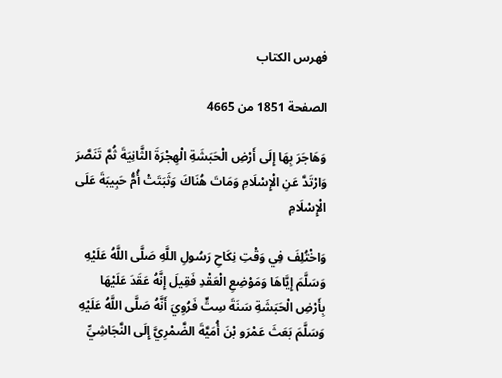فهرس الكتاب

الصفحة 1851 من 4665

وَهَاجَرَ بِهَا إِلَى أَرْضِ الْحَبَشَةِ الْهِجْرَةَ الثَّانِيَةَ ثُمَّ تَنَصَّرَ وَارْتَدَّ عَنِ الْإِسْلَامِ وَمَاتَ هُنَاكَ وَثَبَتَتْ أُمُّ حَبِيبَةَ عَلَى الْإِسْلَامِ

وَاخْتُلِفَ فِي وَقْتِ نِكَاحِ رَسُولِ اللَّهِ صَلَّى اللَّهُ عَلَيْهِ وَسَلَّمَ إِيَّاهَا وَمَوْضِعِ الْعَقْدِ فَقِيلَ إِنَّهُ عَقَدَ عَلَيْهَا بِأَرْضِ الْحَبَشَةِ سَنَةَ سِتٍّ فَرُوِيَ أَنَّهُ صَلَّى اللَّهُ عَلَيْهِ وَسَلَّمَ بَعَثَ عَمْرَو بْنَ أُمَيَّةَ الضَّمْرِيَّ إِلَى النَّجَاشِيِّ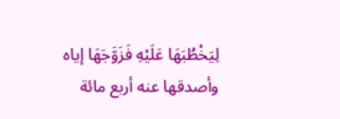لِيَخْطُبَهَا عَلَيْهِ فَزَوَّجَهَا إياه وأصدقها عنه أربع مائة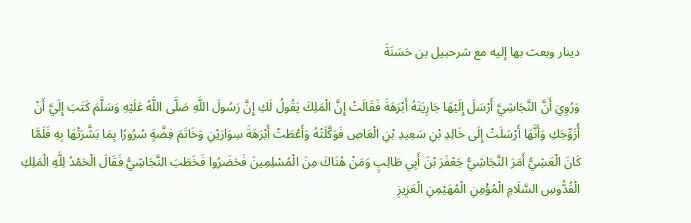دينار وبعث بها إليه مع شرحبيل بن حَسَنَةَ

وَرُوِيَ أَنَّ النَّجَاشِيَّ أَرْسَلَ إِلَيْهَا جَارِيَتَهُ أَبْرَهَةَ فَقَالَتْ إِنَّ الْمَلِكَ يَقُولُ لَكِ إِنَّ رَسُولَ اللَّهِ صَلَّى اللَّهُ عَلَيْهِ وَسَلَّمَ كَتَبَ إِلَيَّ أَنْ أُزَوِّجَكِ وَأَنَّهَا أَرْسَلَتْ إِلَى خَالِدِ بْنِ سَعِيدِ بْنِ الْعَاصِ فَوَكَّلَتْهُ وَأَعْطَتْ أَبْرَهَةَ سِوَارَيْنِ وَخَاتَمَ فِضَّةٍ سُرُورًا بِمَا بَشَّرَتْهَا بِهِ فَلَمَّا كَانَ الْعَشِيُّ أَمَرَ النَّجَاشِيُّ جَعْفَرَ بْنَ أَبِي طَالِبٍ وَمَنْ هُنَاكَ مِنَ الْمُسْلِمِينَ فَحَضَرُوا فَخَطَبَ النَّجَاشِيُّ فَقَالَ الْحَمْدُ لِلَّهِ الْمَلِكِ الْقُدُّوسِ السَّلَامِ الْمُؤْمِنِ الْمُهَيْمِنِ الْعَزِيزِ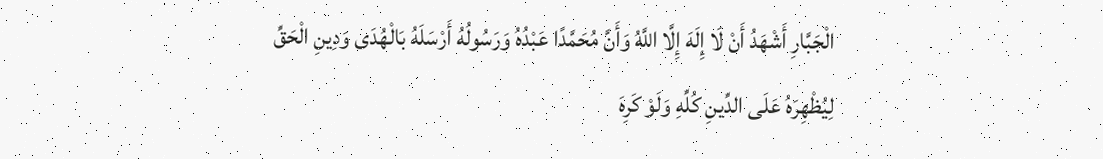الْجَبَّارِ أَشْهَدُ أَنْ لَا إِلَهَ إِلَّا اللَّهُ وَأَنَّ مُحَمَّدًا عَبْدُهُ وَرَسُولُهُ أَرْسَلَهُ بَالْهُدَى وَدِينِ الْحَقِّ لِيُظْهِرَهُ عَلَى الدِّينِ كُلِّهِ وَلَوْ كَرِهَ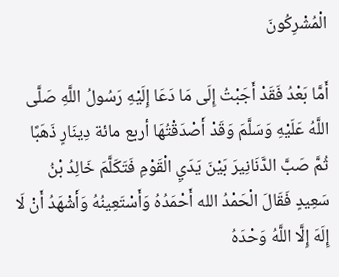الْمُشْرِكُونَ

أَمَّا بَعْدُ فَقَدْ أَجَبْتُ إِلَى مَا دَعَا إِلَيْهِ رَسُولُ اللَّهِ صَلَّى اللَّهُ عَلَيْهِ وَسَلَّمَ وَقَدْ أَصْدَقْتُهَا أربع مائة دِينَارٍ ذَهَبًا ثُمَّ صَبَّ الدَّنَانِيرَ بَيْنَ يَدَيِ الْقَوْمِ فَتَكَلَّمَ خَالِدُ بْنُ سَعِيدٍ فَقَالَ الْحَمْدُ الله أَحْمَدُهُ وَأَسْتَعِينُهُ وَأَشْهَدُ أَنْ لَا إِلَهَ إِلَّا اللَّهُ وَحْدَهُ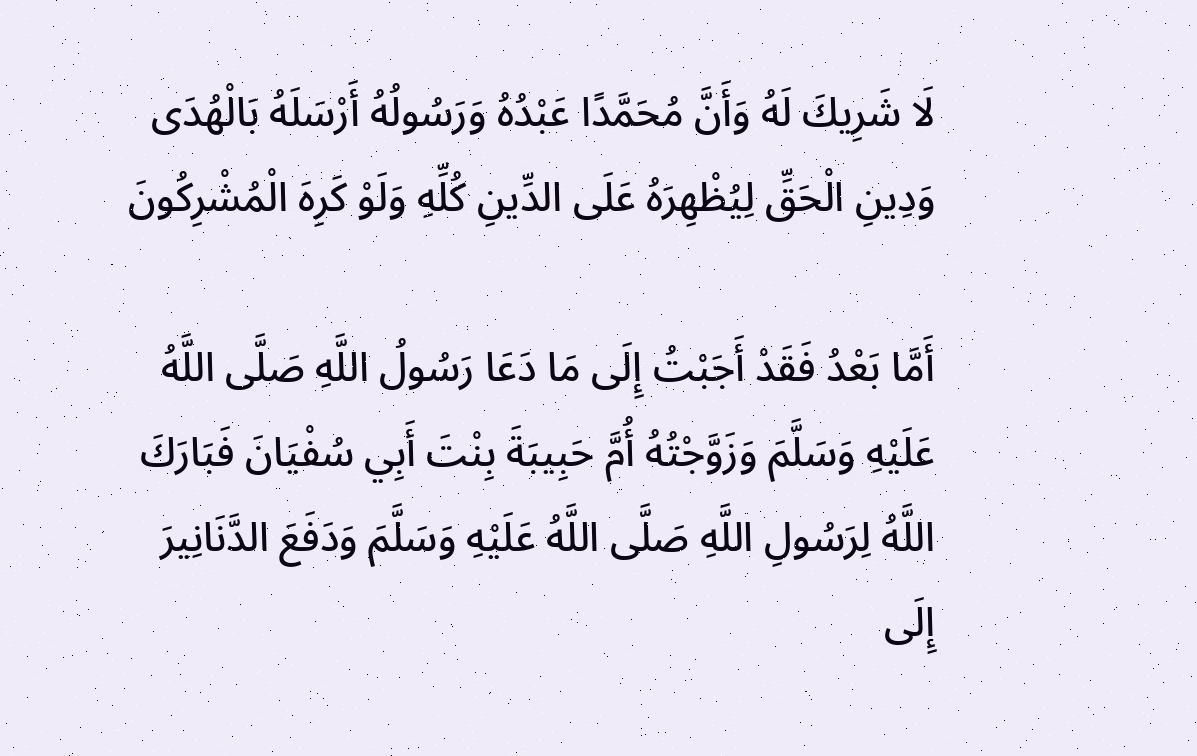لَا شَرِيكَ لَهُ وَأَنَّ مُحَمَّدًا عَبْدُهُ وَرَسُولُهُ أَرْسَلَهُ بَالْهُدَى وَدِينِ الْحَقِّ لِيُظْهِرَهُ عَلَى الدِّينِ كُلِّهِ وَلَوْ كَرِهَ الْمُشْرِكُونَ

أَمَّا بَعْدُ فَقَدْ أَجَبْتُ إِلَى مَا دَعَا رَسُولُ اللَّهِ صَلَّى اللَّهُ عَلَيْهِ وَسَلَّمَ وَزَوَّجْتُهُ أُمَّ حَبِيبَةَ بِنْتَ أَبِي سُفْيَانَ فَبَارَكَ اللَّهُ لِرَسُولِ اللَّهِ صَلَّى اللَّهُ عَلَيْهِ وَسَلَّمَ وَدَفَعَ الدَّنَانِيرَ إِلَى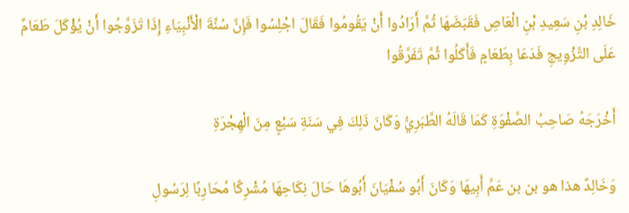خَالِدِ بْنِ سَعِيدِ بْنِ الْعَاصِ فَقَبَضَهَا ثُمَّ أَرَادُوا أَنْ يَقُومُوا فَقَالَ اجْلِسُوا فَإِنَّ سُنَّةَ الْأَنْبِيَاءِ إِذَا تَزَوَّجُوا أَنْ يُؤْكَلَ طَعَامٌ عَلَى التَّزْوِيجِ فَدَعَا بِطَعَامٍ فَأَكَلُوا ثُمَّ تَفَرَّقُوا

أَخْرَجَهُ صَاحِبُ الصَّفْوَةِ كَمَا قَالَهُ الطَّبَرِيُّ وَكَانَ ذَلِكَ فِي سَنَةِ سَبْعٍ مِنَ الْهِجْرَةِ

وَخَالِدٌ هذا هو بن بن عَمِّ أَبِيهَا وَكَانَ أَبُو سُفْيَانَ أَبُوهَا حَالَ نِكَاحِهَا مُشْرِكًا مُحَارِبًا لِرَسُولِ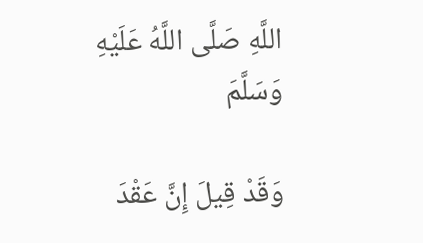اللَّهِ صَلَّى اللَّهُ عَلَيْهِ وَسَلَّمَ

وَقَدْ قِيلَ إِنَّ عَقْدَ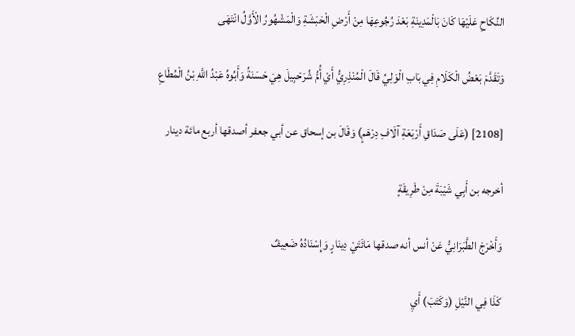النِّكَاحِ عَلَيْهَا كَانَ بَالْمَدِينَةِ بَعْدَ رُجُوعِهَا مِنْ أَرْضِ الْحَبَشَةِ وَالْمَشْهُورُ الْأَوَّلُ انْتَهَى

وَتَقَدَّمَ بَعْضُ الْكَلَامِ فِي بَابِ الْوَلِيِّ قَالَ الْمُنْذِرِيُّ أَيْ أُمُّ شُرَحْبِيلَ هِيَ حَسَنَةُ وَأَبُوهُ عَبْدُ اللَّهِ بْنُ الْمُطَاعِ

[2108] (عَلَى صَدَاقِ أَرْبَعَةِ آلَافِ دِرْهَمٍ) وَقَالَ بن إسحاق عن أبي جعفر أصدقها أربع مائة دينار

أخرجه بن أَبِي شَيْبَةَ مِنْ طَرِيقَةٍ

وَأَخْرَجَ الطَّبَرَانِيُّ عَنْ أنس أنه صدقها مَائَتَيْ دِينَارٍ وَإِسْنَادُهُ ضَعِيفٌ

كَذَا فِي النَّيْلِ (وَكَتَبَ) أَيِ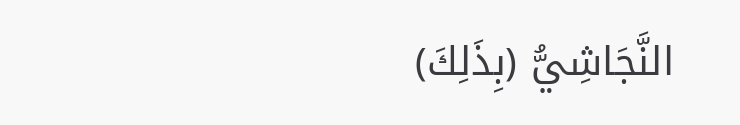النَّجَاشِيُّ (بِذَلِكَ)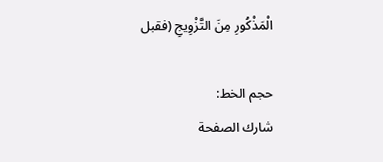الْمَذْكُورِ مِنَ التَّزْوِيجِ (فقبل

حجم الخط:
شارك الصفحة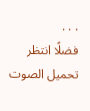. . .
فضلًا انتظر تحميل الصوت